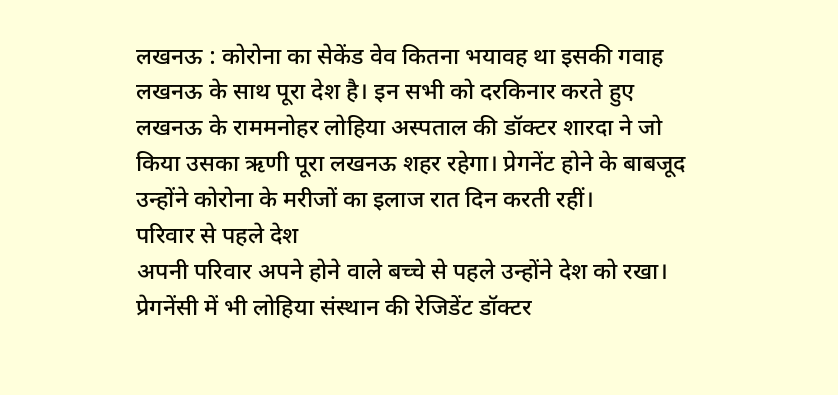लखनऊ : कोरोना का सेकेंड वेव कितना भयावह था इसकी गवाह लखनऊ के साथ पूरा देश है। इन सभी को दरकिनार करते हुए लखनऊ के राममनोहर लोहिया अस्पताल की डॉक्टर शारदा ने जो किया उसका ऋणी पूरा लखनऊ शहर रहेगा। प्रेगनेंट होने के बाबजूद उन्होंने कोरोना के मरीजों का इलाज रात दिन करती रहीं।
परिवार से पहले देश
अपनी परिवार अपने होने वाले बच्चे से पहले उन्होंने देश को रखा। प्रेगनेंसी में भी लोहिया संस्थान की रेजिडेंट डॉक्टर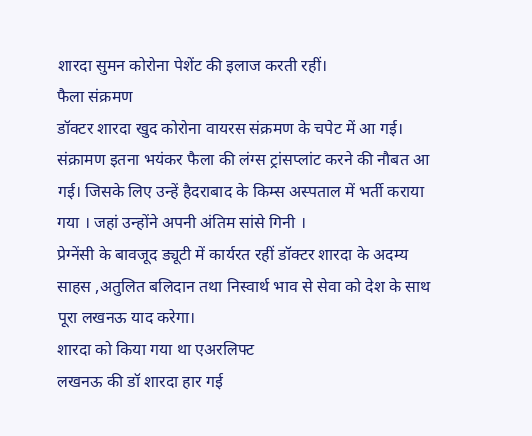शारदा सुमन कोरोना पेशेंट की इलाज करती रहीं।
फैला संक्रमण
डॉक्टर शारदा खुद कोरोना वायरस संक्रमण के चपेट में आ गई। संक्रामण इतना भयंकर फैला की लंग्स ट्रांसप्लांट करने की नौबत आ गई। जिसके लिए उन्हें हैदराबाद के किम्स अस्पताल में भर्ती कराया गया । जहां उन्होंने अपनी अंतिम सांसे गिनी ।
प्रेग्नेंसी के बावजूद ड्यूटी में कार्यरत रहीं डॉक्टर शारदा के अदम्य साहस ,अतुलित बलिदान तथा निस्वार्थ भाव से सेवा को देश के साथ पूरा लखनऊ याद करेगा।
शारदा को किया गया था एअरलिफ्ट
लखनऊ की डॉ शारदा हार गई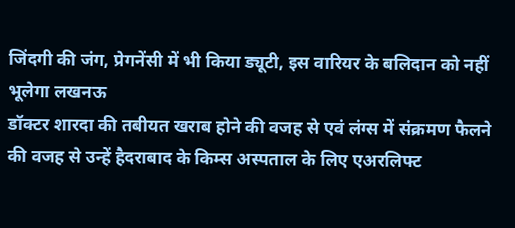जिंदगी की जंग, प्रेगनेंसी में भी किया ड्यूटी, इस वारियर के बलिदान को नहीं भूलेगा लखनऊ
डॉक्टर शारदा की तबीयत खराब होने की वजह से एवं लंग्स में संक्रमण फैलने की वजह से उन्हें हैदराबाद के किम्स अस्पताल के लिए एअरलिफ्ट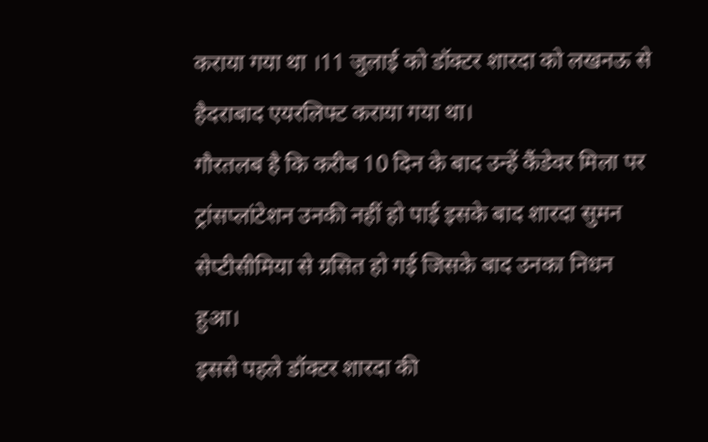कराया गया था ।11 जुलाई को डॉक्टर शारदा को लखनऊ से हैदराबाद एयरलिफ्ट कराया गया था।
गौरतलब है कि करीब 10 दिन के बाद उन्हें कैंडेवर मिला पर ट्रांसप्लांटेशन उनकी नहीं हो पाई इसके बाद शारदा सुमन सेप्टीसीमिया से ग्रसित हो गई जिसके बाद उनका निधन हुआ।
इससे पहले डॉक्टर शारदा की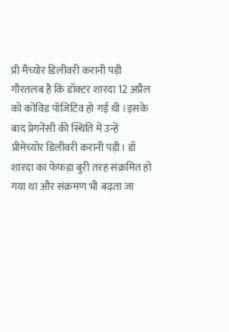प्री मैच्योर डिलीवरी करानी पड़ी
गौरतलब है कि डॉक्टर शारदा 12 अप्रैल को कोविड पॉजिटिव हो गई थी ।इसके बाद प्रेगनेंसी की स्थिति में उन्हें प्रीमेच्योर डिलीवरी करानी पड़ी। डॉ शारदा का फेफड़ा बुरी तरह संक्रमित हो गया था और संक्रमण भी बढ़ता जा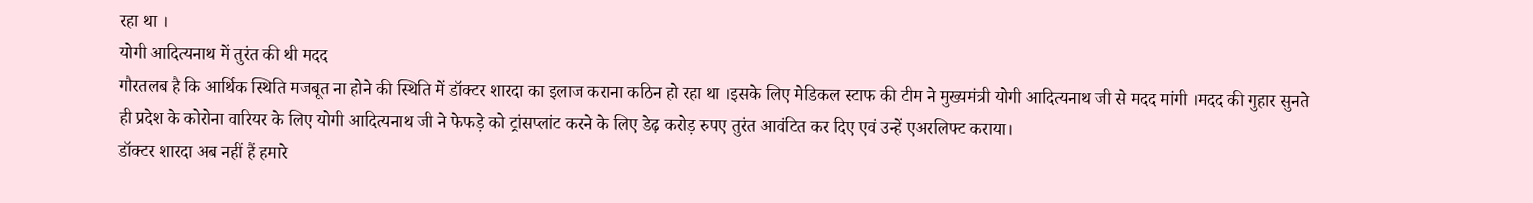रहा था ।
योगी आदित्यनाथ में तुरंत की थी मदद
गौरतलब है कि आर्थिक स्थिति मजबूत ना होने की स्थिति में डॉक्टर शारदा का इलाज कराना कठिन हो रहा था ।इसके लिए मेडिकल स्टाफ की टीम ने मुख्यमंत्री योगी आदित्यनाथ जी से मदद मांगी ।मदद की गुहार सुनते ही प्रदेश के कोरोना वारियर के लिए योगी आदित्यनाथ जी ने फेफड़े को ट्रांसप्लांट करने के लिए डेढ़ करोड़ रुपए तुरंत आवंटित कर दिए एवं उन्हें एअरलिफ्ट कराया।
डॉक्टर शारदा अब नहीं हैं हमारे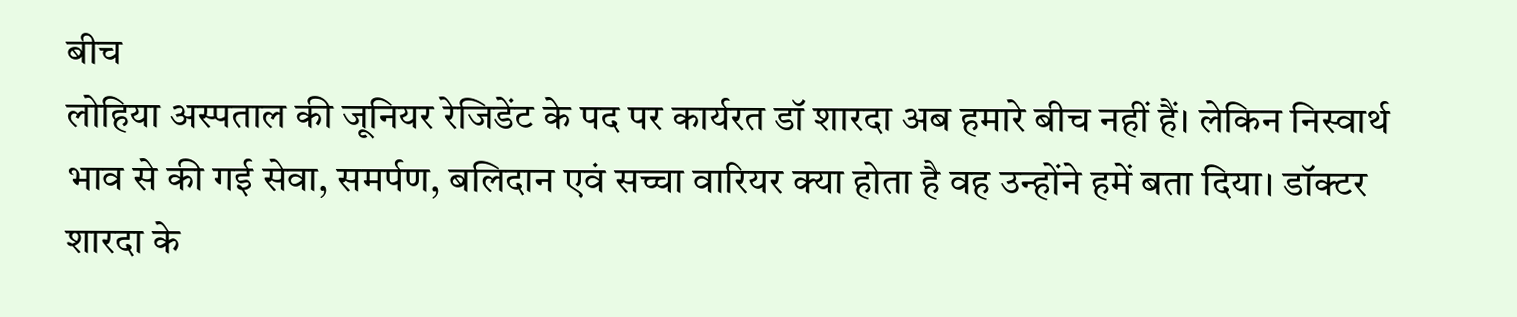बीच
लोहिया अस्पताल की जूनियर रेजिडेंट के पद पर कार्यरत डॉ शारदा अब हमारे बीच नहीं हैं। लेकिन निस्वार्थ भाव से की गई सेवा, समर्पण, बलिदान एवं सच्चा वारियर क्या होता है वह उन्होंने हमें बता दिया। डॉक्टर शारदा के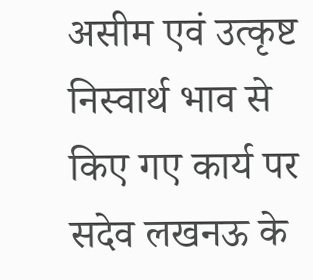असीम एवं उत्कृष्ट निस्वार्थ भाव से किए गए कार्य पर सदेव लखनऊ के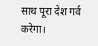साथ पूरा देश गर्व करेगा।